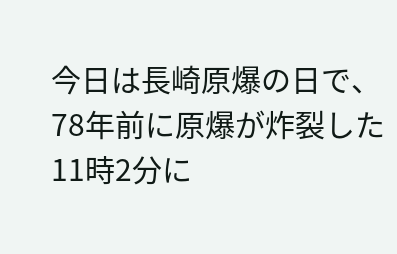今日は長崎原爆の日で、78年前に原爆が炸裂した11時2分に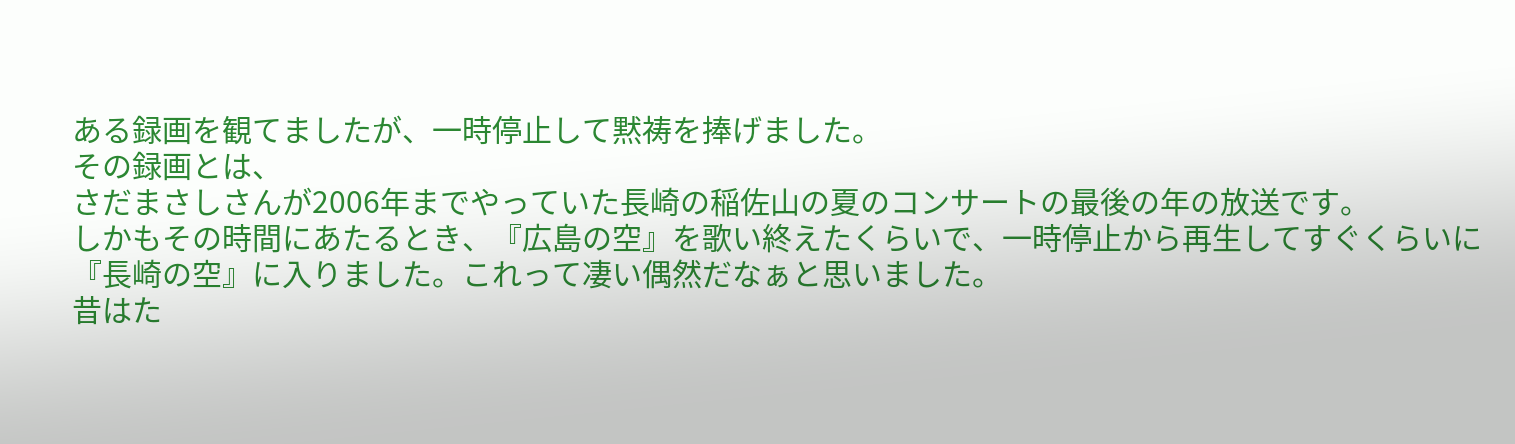ある録画を観てましたが、一時停止して黙祷を捧げました。
その録画とは、
さだまさしさんが2006年までやっていた長崎の稲佐山の夏のコンサートの最後の年の放送です。
しかもその時間にあたるとき、『広島の空』を歌い終えたくらいで、一時停止から再生してすぐくらいに『長崎の空』に入りました。これって凄い偶然だなぁと思いました。
昔はた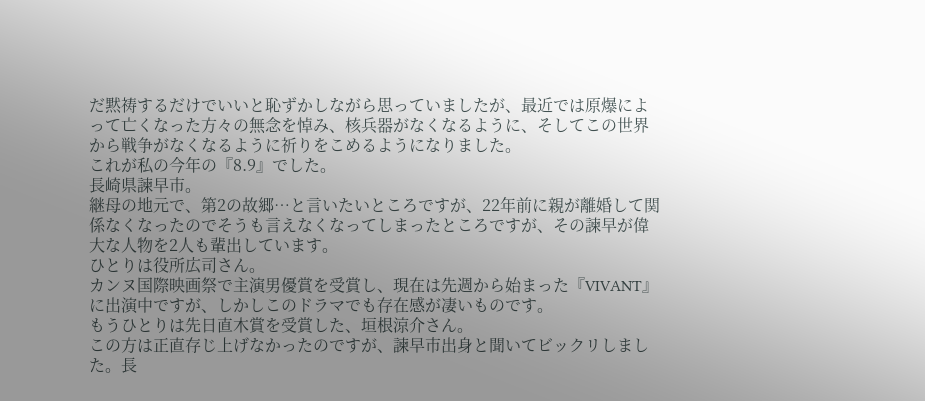だ黙祷するだけでいいと恥ずかしながら思っていましたが、最近では原爆によって亡くなった方々の無念を悼み、核兵器がなくなるように、そしてこの世界から戦争がなくなるように祈りをこめるようになりました。
これが私の今年の『8.9』でした。
長崎県諫早市。
継母の地元で、第2の故郷…と言いたいところですが、22年前に親が離婚して関係なくなったのでそうも言えなくなってしまったところですが、その諫早が偉大な人物を2人も輩出しています。
ひとりは役所広司さん。
カンヌ国際映画祭で主演男優賞を受賞し、現在は先週から始まった『VIVANT』に出演中ですが、しかしこのドラマでも存在感が凄いものです。
もうひとりは先日直木賞を受賞した、垣根涼介さん。
この方は正直存じ上げなかったのですが、諫早市出身と聞いてビックリしました。長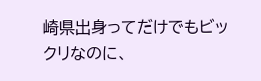崎県出身ってだけでもビックリなのに、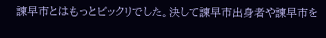諫早市とはもっとビックリでした。決して諫早市出身者や諫早市を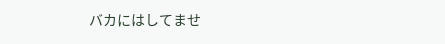バカにはしてませ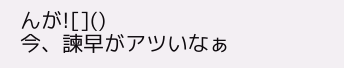んが![]()
今、諫早がアツいなぁ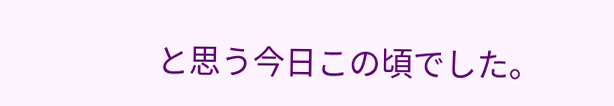と思う今日この頃でした。